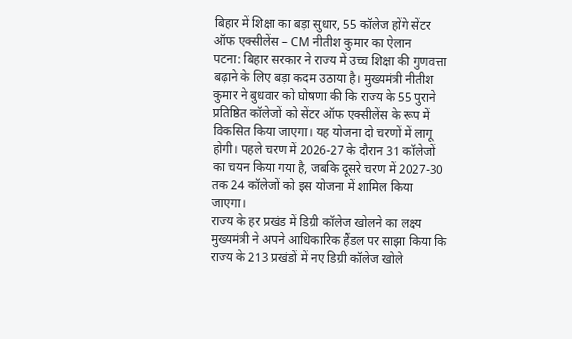बिहार में शिक्षा का बड़ा सुधार, 55 कॉलेज होंगे सेंटर ऑफ एक्सीलेंस – CM नीतीश कुमार का ऐलान
पटना: बिहार सरकार ने राज्य में उच्च शिक्षा की गुणवत्ता बढ़ाने के लिए बड़ा कदम उठाया है। मुख्यमंत्री नीतीश कुमार ने बुधवार को घोषणा की कि राज्य के 55 पुराने प्रतिष्ठित कॉलेजों को सेंटर ऑफ एक्सीलेंस के रूप में विकसित किया जाएगा। यह योजना दो चरणों में लागू होगी। पहले चरण में 2026-27 के दौरान 31 कॉलेजों का चयन किया गया है, जबकि दूसरे चरण में 2027-30 तक 24 कॉलेजों को इस योजना में शामिल किया जाएगा।
राज्य के हर प्रखंड में डिग्री कॉलेज खोलने का लक्ष्य
मुख्यमंत्री ने अपने आधिकारिक हैंडल पर साझा किया कि राज्य के 213 प्रखंडों में नए डिग्री कॉलेज खोले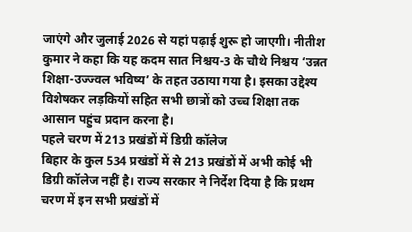जाएंगे और जुलाई 2026 से यहां पढ़ाई शुरू हो जाएगी। नीतीश कुमार ने कहा कि यह कदम सात निश्चय-3 के चौथे निश्चय ‘उन्नत शिक्षा-उज्ज्वल भविष्य’ के तहत उठाया गया है। इसका उद्देश्य विशेषकर लड़कियों सहित सभी छात्रों को उच्च शिक्षा तक आसान पहुंच प्रदान करना है।
पहले चरण में 213 प्रखंडों में डिग्री कॉलेज
बिहार के कुल 534 प्रखंडों में से 213 प्रखंडों में अभी कोई भी डिग्री कॉलेज नहीं है। राज्य सरकार ने निर्देश दिया है कि प्रथम चरण में इन सभी प्रखंडों में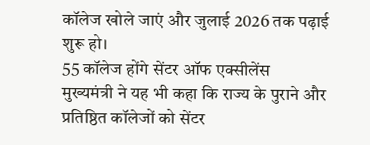कॉलेज खोले जाएं और जुलाई 2026 तक पढ़ाई शुरू हो।
55 कॉलेज होंगे सेंटर ऑफ एक्सीलेंस
मुख्यमंत्री ने यह भी कहा कि राज्य के पुराने और प्रतिष्ठित कॉलेजों को सेंटर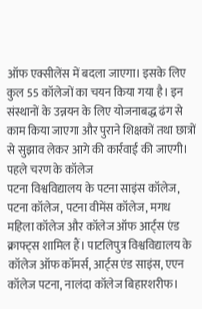ऑफ एक्सीलेंस में बदला जाएगा। इसके लिए कुल 55 कॉलेजों का चयन किया गया है। इन संस्थानों के उन्नयन के लिए योजनाबद्ध ढंग से काम किया जाएगा और पुराने शिक्षकों तथा छात्रों से सुझाव लेकर आगे की कार्रवाई की जाएगी।
पहले चरण के कॉलेज
पटना विश्वविद्यालय के पटना साइंस कॉलेज, पटना कॉलेज, पटना वीमेंस कॉलेज, मगध महिला कॉलेज और कॉलेज ऑफ आर्ट्स एंड क्राफ्ट्स शामिल हैं। पाटलिपुत्र विश्वविद्यालय के कॉलेज ऑफ कॉमर्स, आर्ट्स एंड साइंस, एएन कॉलेज पटना, नालंदा कॉलेज बिहारशरीफ।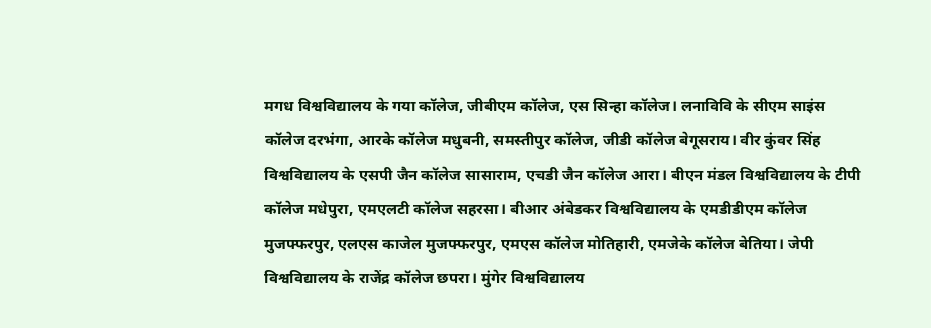मगध विश्वविद्यालय के गया कॉलेज, जीबीएम कॉलेज, एस सिन्हा कॉलेज। लनाविवि के सीएम साइंस कॉलेज दरभंगा, आरके कॉलेज मधुबनी, समस्तीपुर कॉलेज, जीडी कॉलेज बेगूसराय। वीर कुंवर सिंह विश्वविद्यालय के एसपी जैन कॉलेज सासाराम, एचडी जैन कॉलेज आरा। बीएन मंडल विश्वविद्यालय के टीपी कॉलेज मधेपुरा, एमएलटी कॉलेज सहरसा। बीआर अंबेडकर विश्वविद्यालय के एमडीडीएम कॉलेज मुजफ्फरपुर, एलएस काजेल मुजफ्फरपुर, एमएस कॉलेज मोतिहारी, एमजेके कॉलेज बेतिया। जेपी विश्वविद्यालय के राजेंद्र कॉलेज छपरा। मुंगेर विश्वविद्यालय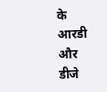के आरडी और डीजे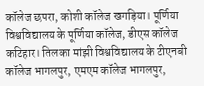कॉलेज छपरा, कोशी कॉलेज खगड़िया। पूर्णिया विश्वविद्यालय के पूर्णिया कॉलेज, डीएस कॉलेज कटिहार। तिलका मांझी विश्वविद्यालय के टीएनबी कॉलेज भागलपुर, एमएम कॉलेज भागलपुर,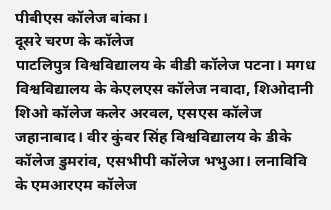पीबीएस कॉलेज बांका।
दूसरे चरण के कॉलेज
पाटलिपुत्र विश्वविद्यालय के बीडी कॉलेज पटना। मगध विश्वविद्यालय के केएलएस कॉलेज नवादा, शिओदानी शिओ कॉलेज कलेर अरवल, एसएस कॉलेज जहानाबाद। वीर कुंवर सिंह विश्वविद्यालय के डीके कॉलेज डुमरांव, एसभीपी कॉलेज भभुआ। लनाविवि के एमआरएम कॉलेज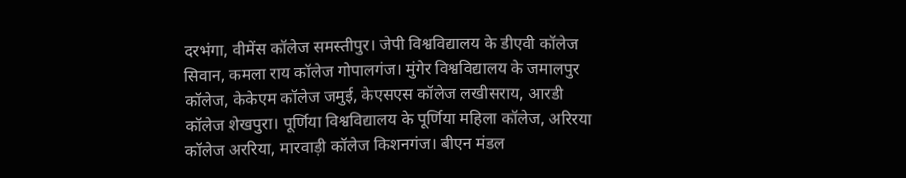दरभंगा, वीमेंस कॉलेज समस्तीपुर। जेपी विश्वविद्यालय के डीएवी कॉलेज सिवान, कमला राय कॉलेज गोपालगंज। मुंगेर विश्वविद्यालय के जमालपुर कॉलेज, केकेएम कॉलेज जमुई, केएसएस कॉलेज लखीसराय, आरडी कॉलेज शेखपुरा। पूर्णिया विश्वविद्यालय के पूर्णिया महिला कॉलेज, अरिरया कॉलेज अररिया, मारवाड़ी कॉलेज किशनगंज। बीएन मंडल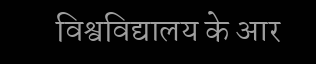विश्वविद्यालय के आर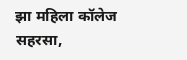झा महिला कॉलेज सहरसा,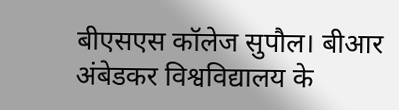बीएसएस कॉलेज सुपौल। बीआर अंबेडकर विश्वविद्यालय के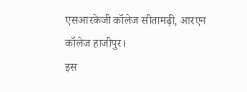एसआरकेजी कॉलेज सीतामढ़ी, आरएन कॉलेज हाजीपुर।
इस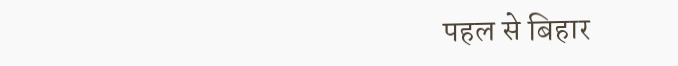पहल से बिहार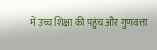में उच्च शिक्षा की पहुंच और गुणवत्ता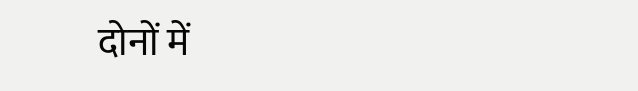दोनों में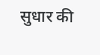सुधार की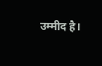उम्मीद है।